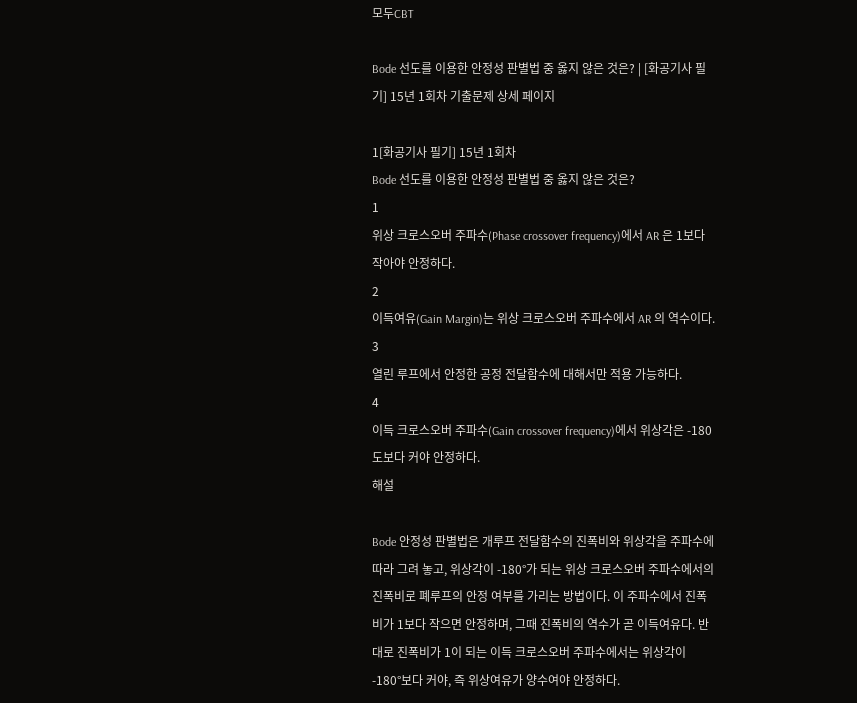모두CBT

Bode 선도를 이용한 안정성 판별법 중 옳지 않은 것은? | [화공기사 필기] 15년 1회차 기출문제 상세 페이지

1[화공기사 필기] 15년 1회차
Bode 선도를 이용한 안정성 판별법 중 옳지 않은 것은?
1
위상 크로스오버 주파수(Phase crossover frequency)에서 AR 은 1보다 작아야 안정하다.
2
이득여유(Gain Margin)는 위상 크로스오버 주파수에서 AR 의 역수이다.
3
열린 루프에서 안정한 공정 전달함수에 대해서만 적용 가능하다.
4
이득 크로스오버 주파수(Gain crossover frequency)에서 위상각은 -180도보다 커야 안정하다.
해설

Bode 안정성 판별법은 개루프 전달함수의 진폭비와 위상각을 주파수에 따라 그려 놓고, 위상각이 -180°가 되는 위상 크로스오버 주파수에서의 진폭비로 폐루프의 안정 여부를 가리는 방법이다. 이 주파수에서 진폭비가 1보다 작으면 안정하며, 그때 진폭비의 역수가 곧 이득여유다. 반대로 진폭비가 1이 되는 이득 크로스오버 주파수에서는 위상각이 -180°보다 커야, 즉 위상여유가 양수여야 안정하다.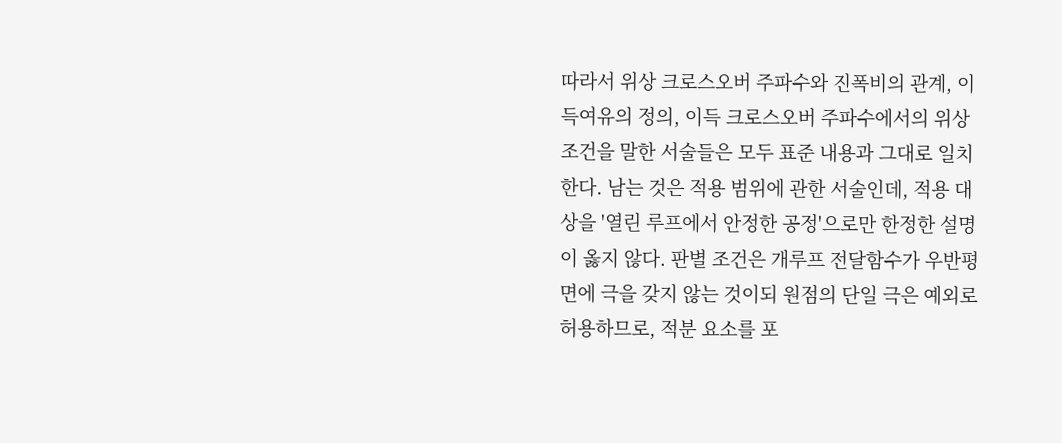따라서 위상 크로스오버 주파수와 진폭비의 관계, 이득여유의 정의, 이득 크로스오버 주파수에서의 위상 조건을 말한 서술들은 모두 표준 내용과 그대로 일치한다. 남는 것은 적용 범위에 관한 서술인데, 적용 대상을 '열린 루프에서 안정한 공정'으로만 한정한 설명이 옳지 않다. 판별 조건은 개루프 전달함수가 우반평면에 극을 갖지 않는 것이되 원점의 단일 극은 예외로 허용하므로, 적분 요소를 포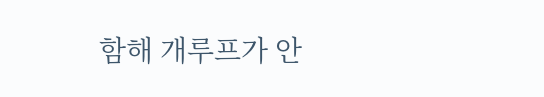함해 개루프가 안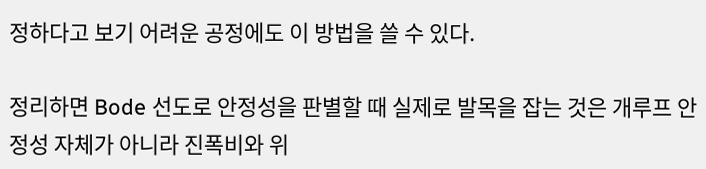정하다고 보기 어려운 공정에도 이 방법을 쓸 수 있다.

정리하면 Bode 선도로 안정성을 판별할 때 실제로 발목을 잡는 것은 개루프 안정성 자체가 아니라 진폭비와 위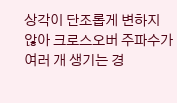상각이 단조롭게 변하지 않아 크로스오버 주파수가 여러 개 생기는 경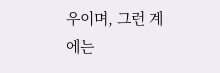우이며, 그런 계에는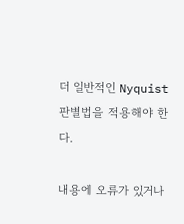더 일반적인 Nyquist 판별법을 적용해야 한다.

내용에 오류가 있거나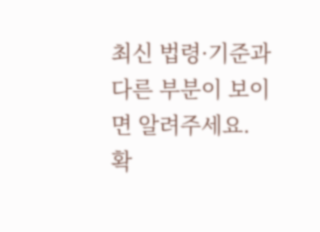최신 법령·기준과 다른 부분이 보이면 알려주세요. 확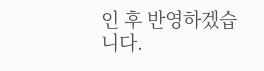인 후 반영하겠습니다.